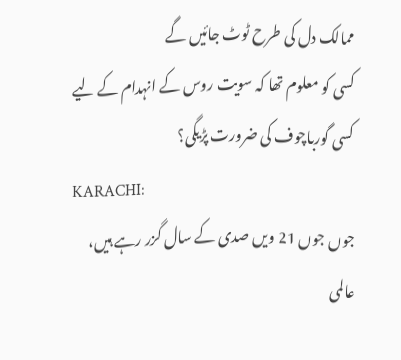ممالک دل کی طرح ٹوٹ جائیں گے
کسی کو معلوم تھا کہ سویت روس کے انہدام کے لیے کسی گورباچوف کی ضرورت پڑیگی؟
KARACHI:
جوں جوں 21 ویں صدی کے سال گزر رہے ہیں، عالمی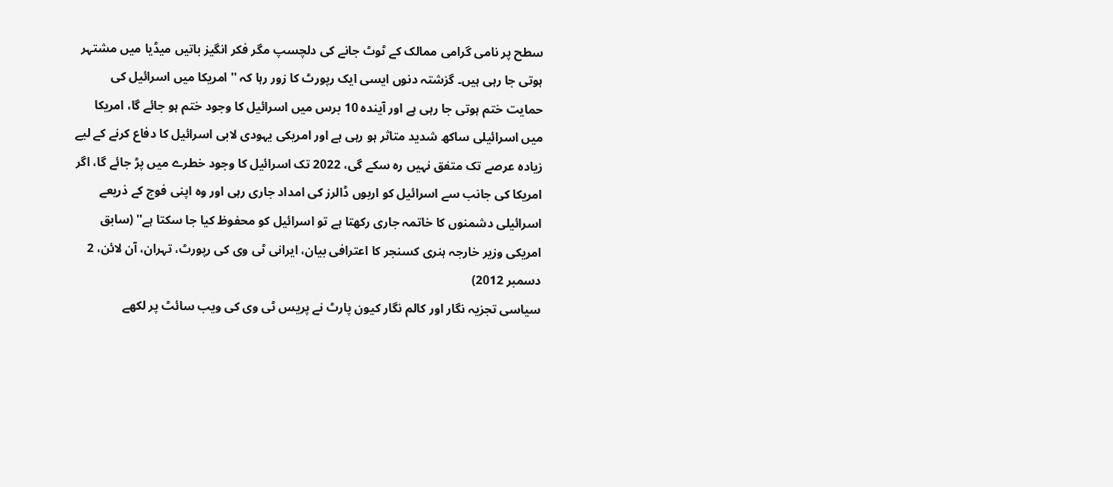سطح پر نامی گرامی ممالک کے ٹوٹ جانے کی دلچسپ مگر فکر انگیز باتیں میڈیا میں مشتہر ہوتی جا رہی ہیں۔ گزشتہ دنوں ایسی ایک رپورٹ کا زور رہا کہ ''امریکا میں اسرائیل کی حمایت ختم ہوتی جا رہی ہے اور آیندہ 10 برس میں اسرائیل کا وجود ختم ہو جائے گا، امریکا میں اسرائیلی ساکھ شدید متاثر ہو رہی ہے اور امریکی یہودی لابی اسرائیل کا دفاع کرنے کے لیے زیادہ عرصے تک متفق نہیں رہ سکے گی، 2022 تک اسرائیل کا وجود خطرے میں پڑ جائے گا، اگر امریکا کی جانب سے اسرائیل کو اربوں ڈالرز کی امداد جاری رہی اور وہ اپنی فوج کے ذریعے اسرائیلی دشمنوں کا خاتمہ جاری رکھتا ہے تو اسرائیل کو محفوظ کیا جا سکتا ہے'' (سابق امریکی وزیر خارجہ ہنری کسنجر کا اعترافی بیان، ایرانی ٹی وی کی رپورٹ، تہران، آن لائن، 2 دسمبر 2012)
سیاسی تجزیہ نگار اور کالم نگار کیون پارٹ نے پریس ٹی وی کی ویب سائٹ پر لکھے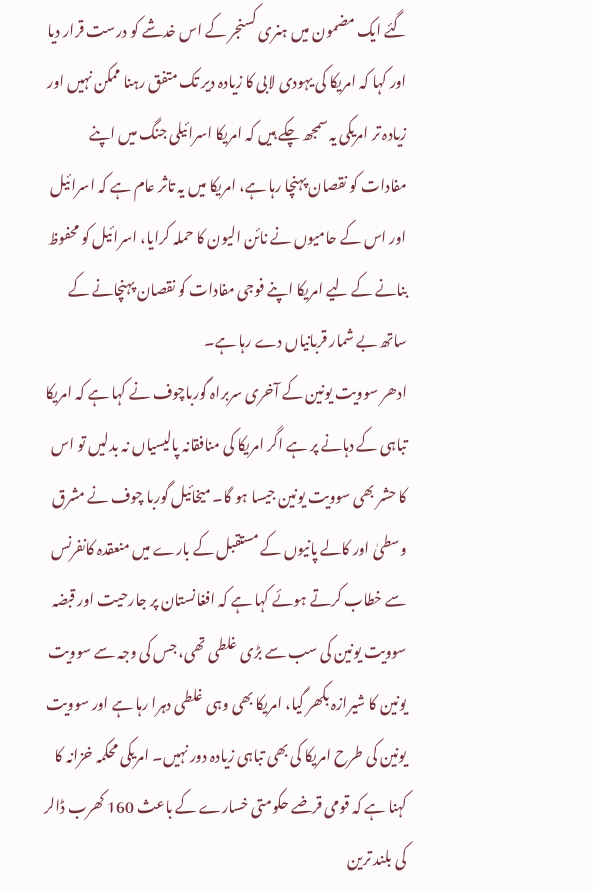گئے ایک مضمون میں ہنری کسنجر کے اس خدشے کو درست قرار دیا اور کہا کہ امریکا کی یہودی لابی کا زیادہ دیر تک متفق رہنا ممکن نہیں اور زیادہ تر امریکی یہ سمجھ چکے ہیں کہ امریکا اسرائیلی جنگ میں اپنے مفادات کو نقصان پہنچا رہا ہے، امریکا میں یہ تاثر عام ہے کہ اسرائیل اور اس کے حامیوں نے نائن الیون کا حملہ کرایا، اسرائیل کو محفوظ بنانے کے لیے امریکا اپنے فوجی مفادات کو نقصان پہنچانے کے ساتھ بے شمار قربانیاں دے رہا ہے۔
ادھر سوویت یونین کے آخری سربراہ گورباچوف نے کہا ہے کہ امریکا تباہی کے دہانے پر ہے اگر امریکا کی منافقانہ پالیسیاں نہ بدلیں تو اس کا حشر بھی سوویت یونین جیسا ہو گا۔ میخائیل گوربا چوف نے مشرق وسطیٰ اور کالے پانیوں کے مستقبل کے بارے میں منعقدہ کانفرنس سے خطاب کرتے ہوئے کہا ہے کہ افغانستان پر جارحیت اور قبضہ سوویت یونین کی سب سے بڑی غلطی تھی، جس کی وجہ سے سوویت یونین کا شیرازہ بکھر گیا، امریکا بھی وہی غلطی دہرا رہا ہے اور سوویت یونین کی طرح امریکا کی بھی تباہی زیادہ دور نہیں۔ امریکی محکمہ خزانہ کا کہنا ہے کہ قومی قرضے حکومتی خسارے کے باعث 160 کھرب ڈالر کی بلند ترین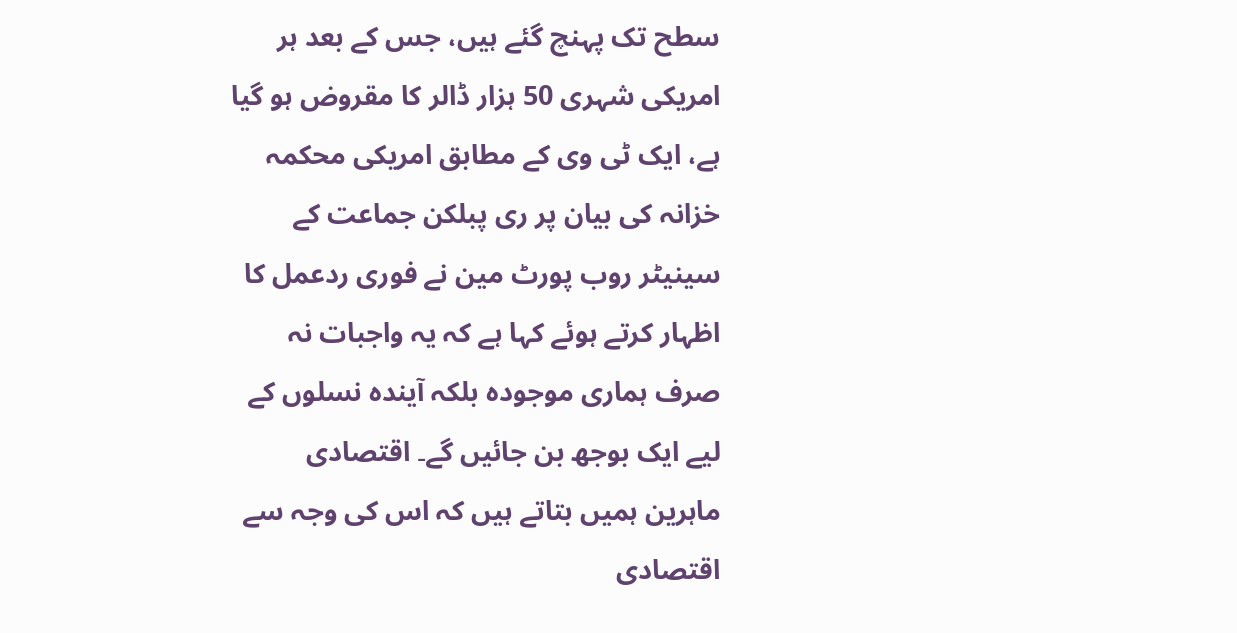سطح تک پہنچ گئے ہیں، جس کے بعد ہر امریکی شہری 50 ہزار ڈالر کا مقروض ہو گیا ہے، ایک ٹی وی کے مطابق امریکی محکمہ خزانہ کی بیان پر ری پبلکن جماعت کے سینیٹر روب پورٹ مین نے فوری ردعمل کا اظہار کرتے ہوئے کہا ہے کہ یہ واجبات نہ صرف ہماری موجودہ بلکہ آیندہ نسلوں کے لیے ایک بوجھ بن جائیں گے۔ اقتصادی ماہرین ہمیں بتاتے ہیں کہ اس کی وجہ سے اقتصادی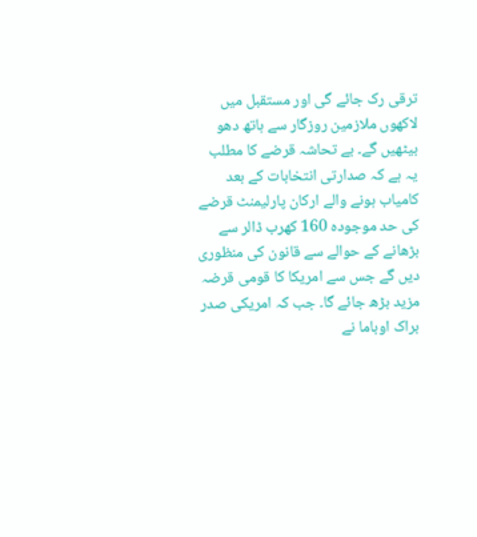ترقی رک جائے گی اور مستقبل میں لاکھوں ملازمین روزگار سے ہاتھ دھو بیٹھیں گے۔ بے تحاشہ قرضے کا مطلب یہ ہے کہ صدارتی انتخابات کے بعد کامیاب ہونے والے ارکان پارلیمنٹ قرضے کی حد موجودہ 160 کھرب ڈالر سے بڑھانے کے حوالے سے قانون کی منظوری دیں گے جس سے امریکا کا قومی قرضہ مزید بڑھ جائے گا۔ جب کہ امریکی صدر براک اوباما نے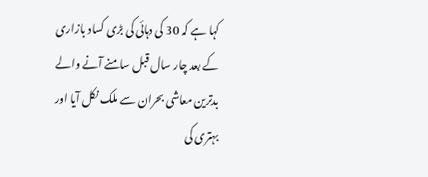کہا ہے کہ 30 کی دہائی کی بڑی کساد بازاری کے بعد چار سال قبل سامنے آنے والے بدترین معاشی بحران سے ملک نکل آیا اور بہتری کی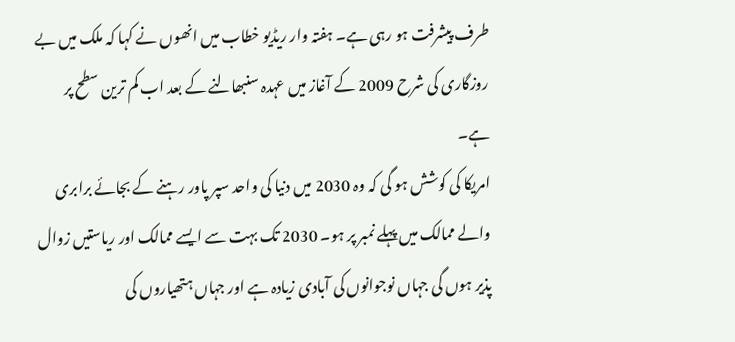طرف پیشرفت ہو رہی ہے۔ ہفتہ وار ریڈیو خطاب میں انھوں نے کہا کہ ملک میں بے روزگاری کی شرح 2009 کے آغاز میں عہدہ سنبھالنے کے بعد اب کم ترین سطح پر ہے۔
امریکا کی کوشش ہو گی کہ وہ 2030 میں دنیا کی واحد سپر پاور رہنے کے بجائے برابری والے ممالک میں پہلے نمبر پر ہو۔ 2030 تک بہت سے ایسے ممالک اور ریاستیں زوال پذیر ہوں گی جہاں نوجوانوں کی آبادی زیادہ ہے اور جہاں ہتھیاروں کی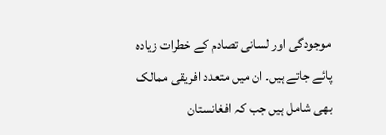موجودگی اور لسانی تصادم کے خطرات زیادہ پائے جاتے ہیں۔ ان میں متعدد افریقی ممالک بھی شامل ہیں جب کہ افغانستان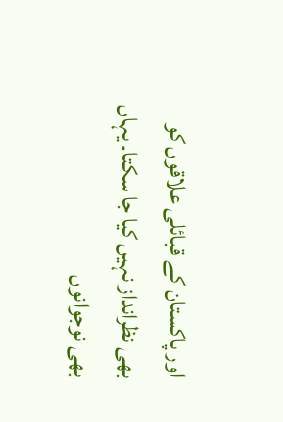اور پاکستان کے قبائلی علاقوں کو بھی نظرانداز نہیں کیا جا سکتا۔ یہاں بھی نوجوانوں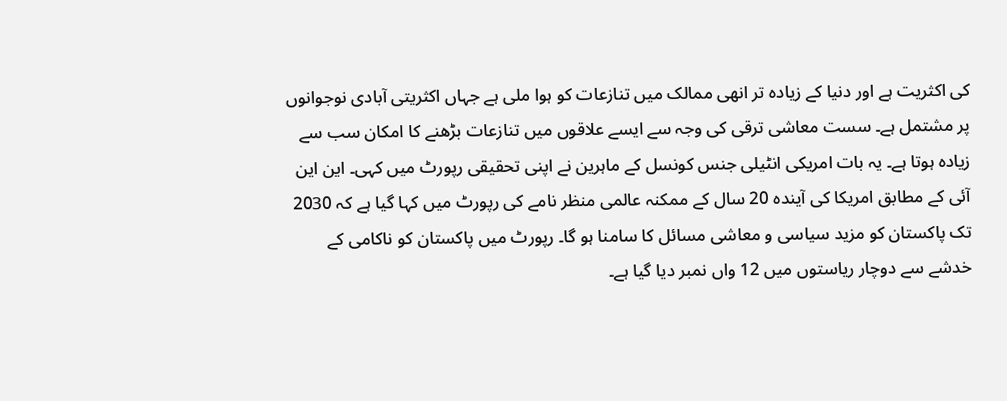کی اکثریت ہے اور دنیا کے زیادہ تر انھی ممالک میں تنازعات کو ہوا ملی ہے جہاں اکثریتی آبادی نوجوانوں پر مشتمل ہے۔ سست معاشی ترقی کی وجہ سے ایسے علاقوں میں تنازعات بڑھنے کا امکان سب سے زیادہ ہوتا ہے۔ یہ بات امریکی انٹیلی جنس کونسل کے ماہرین نے اپنی تحقیقی رپورٹ میں کہی۔ این این آئی کے مطابق امریکا کی آیندہ 20 سال کے ممکنہ عالمی منظر نامے کی رپورٹ میں کہا گیا ہے کہ 2030 تک پاکستان کو مزید سیاسی و معاشی مسائل کا سامنا ہو گا۔ رپورٹ میں پاکستان کو ناکامی کے خدشے سے دوچار ریاستوں میں 12 واں نمبر دیا گیا ہے۔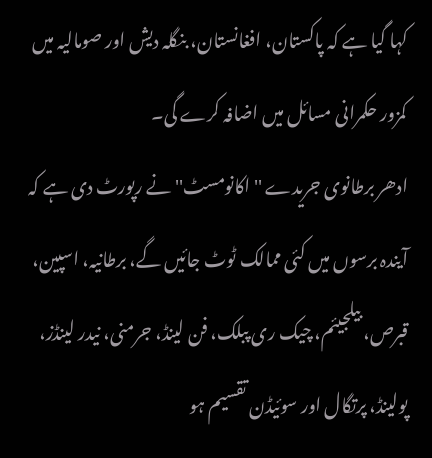کہا گیا ہے کہ پاکستان، افغانستان، بنگلہ دیش اور صومالیہ میں کمزور حکمرانی مسائل میں اضافہ کرے گی۔
ادھر برطانوی جریدے ''اکانومسٹ'' نے رپورٹ دی ہے کہ آیندہ برسوں میں کئی ممالک ٹوٹ جائیں گے، برطانیہ، اسپین، قبرص، بیلجیئم، چیک ری پبلک، فن لینڈ، جرمنی، نیدر لینڈز، پولینڈ، پرتگال اور سوئیڈن تقسیم ہو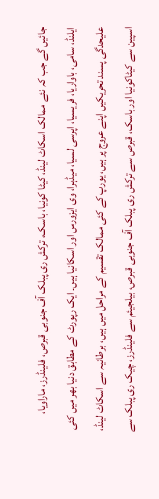جائیں گے جب کہ نئے ممالک اسکاٹ لینڈ، کیٹا کونیا، باسک، ترکش ری پبلک آف جنوبی قبرص، فلینڈرز، ماراویا، ایلنڈ، سامی، باواریا، فریسیا، اپرسی لسیا، میڈہرا، وی ایزورس اور اسکانیا ہیں۔ ایک رپورٹ کے مطابق دنیا بھر میں کئی علیحدگی پسند تحریکیں اپنے عروج پر ہیں، یورپ کے کئی ممالک تقسیم کے مراحل میں ہیں، برطانیہ سے اسکاٹ لینڈ، اسپین سے کیٹاکونیا اور باسک، قبرص سے ترکش ری پبلک آف جنوبی قبرص، بیلجیئم سے فلینڈرز، چیک ری پبلک سے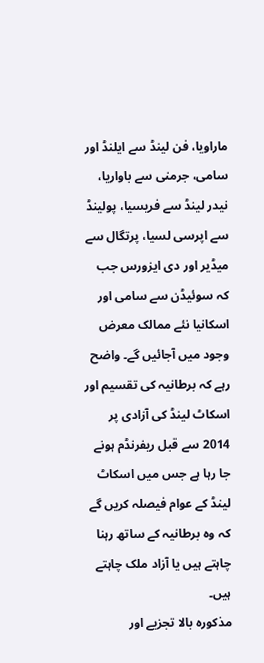ماراویا، فن لینڈ سے ایلنڈ اور سامی، جرمنی سے باواریا، نیدر لینڈ سے فریسیا، پولینڈ سے اپرسی لسیا، پرتگال سے میڈیر اور دی ایزورس جب کہ سوئیڈن سے سامی اور اسکانیا نئے ممالک معرض وجود میں آجائیں گے۔ واضح رہے کہ برطانیہ کی تقسیم اور اسکاٹ لینڈ کی آزادی پر 2014 سے قبل ریفرنڈم ہونے جا رہا ہے جس میں اسکاٹ لینڈ کے عوام فیصلہ کریں گے کہ وہ برطانیہ کے ساتھ رہنا چاہتے ہیں یا آزاد ملک چاہتے ہیں۔
مذکورہ بالا تجزیے اور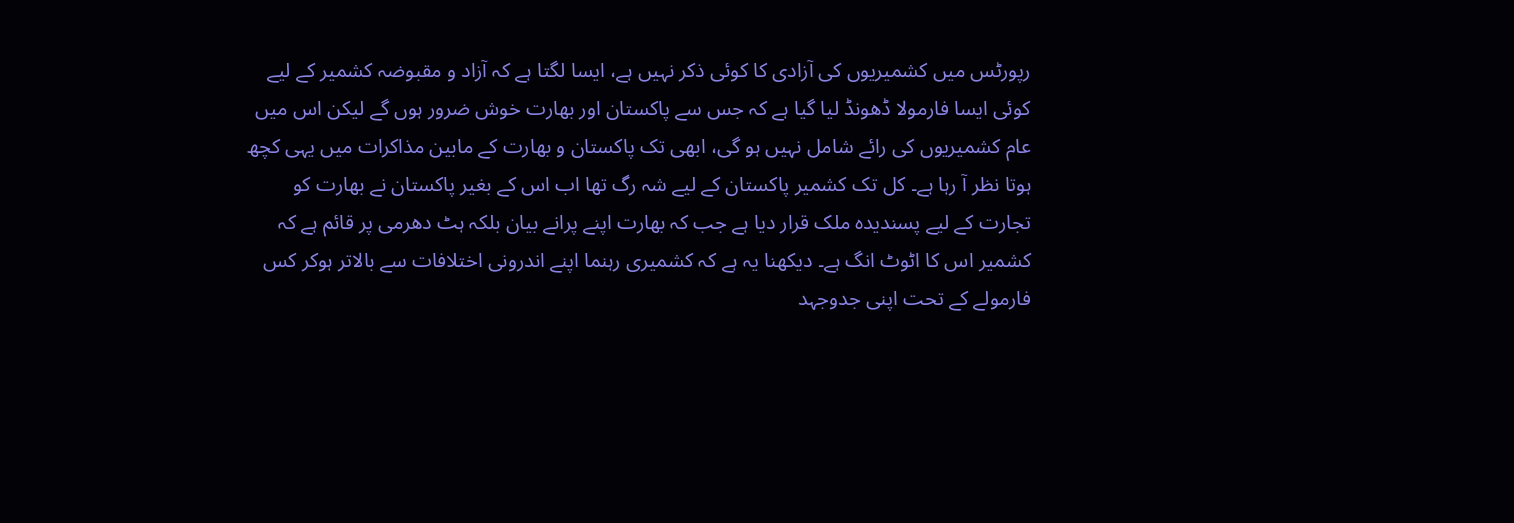رپورٹس میں کشمیریوں کی آزادی کا کوئی ذکر نہیں ہے، ایسا لگتا ہے کہ آزاد و مقبوضہ کشمیر کے لیے کوئی ایسا فارمولا ڈھونڈ لیا گیا ہے کہ جس سے پاکستان اور بھارت خوش ضرور ہوں گے لیکن اس میں عام کشمیریوں کی رائے شامل نہیں ہو گی، ابھی تک پاکستان و بھارت کے مابین مذاکرات میں یہی کچھ ہوتا نظر آ رہا ہے۔ کل تک کشمیر پاکستان کے لیے شہ رگ تھا اب اس کے بغیر پاکستان نے بھارت کو تجارت کے لیے پسندیدہ ملک قرار دیا ہے جب کہ بھارت اپنے پرانے بیان بلکہ ہٹ دھرمی پر قائم ہے کہ کشمیر اس کا اٹوٹ انگ ہے۔ دیکھنا یہ ہے کہ کشمیری رہنما اپنے اندرونی اختلافات سے بالاتر ہوکر کس فارمولے کے تحت اپنی جدوجہد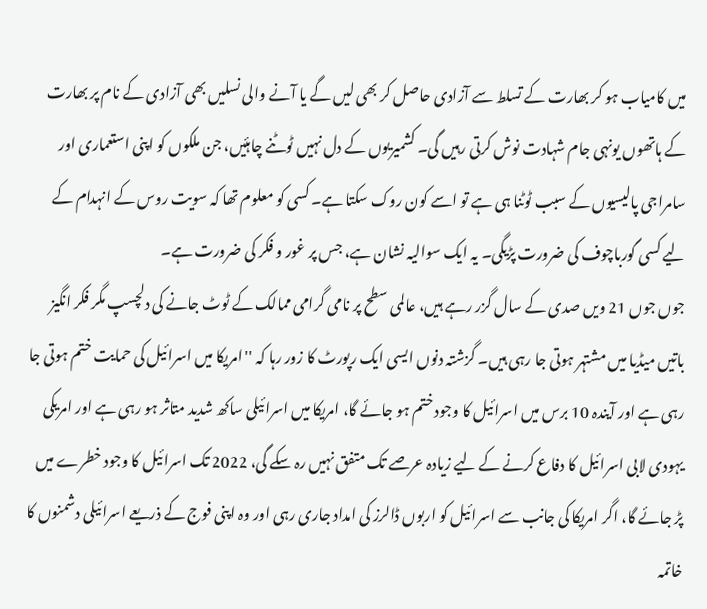میں کامیاب ہو کر بھارت کے تسلط سے آزادی حاصل کر بھی لیں گے یا آنے والی نسلیں بھی آزادی کے نام پر بھارت کے ہاتھوں یونہی جام شہادت نوش کرتی رہیں گی۔ کشمیریوں کے دل نہیں ٹوٹنے چاہئیں، جن ملکوں کو اپنی استعماری اور سامراجی پالیسیوں کے سبب ٹوٹنا ہی ہے تو اسے کون روک سکتا ہے۔ کسی کو معلوم تھا کہ سویت روس کے انہدام کے لیے کسی گورباچوف کی ضرورت پڑیگی۔ یہ ایک سوالیہ نشان ہے، جس پر غور و فکر کی ضرورت ہے۔
جوں جوں 21 ویں صدی کے سال گزر رہے ہیں، عالمی سطح پر نامی گرامی ممالک کے ٹوٹ جانے کی دلچسپ مگر فکر انگیز باتیں میڈیا میں مشتہر ہوتی جا رہی ہیں۔ گزشتہ دنوں ایسی ایک رپورٹ کا زور رہا کہ ''امریکا میں اسرائیل کی حمایت ختم ہوتی جا رہی ہے اور آیندہ 10 برس میں اسرائیل کا وجود ختم ہو جائے گا، امریکا میں اسرائیلی ساکھ شدید متاثر ہو رہی ہے اور امریکی یہودی لابی اسرائیل کا دفاع کرنے کے لیے زیادہ عرصے تک متفق نہیں رہ سکے گی، 2022 تک اسرائیل کا وجود خطرے میں پڑ جائے گا، اگر امریکا کی جانب سے اسرائیل کو اربوں ڈالرز کی امداد جاری رہی اور وہ اپنی فوج کے ذریعے اسرائیلی دشمنوں کا خاتمہ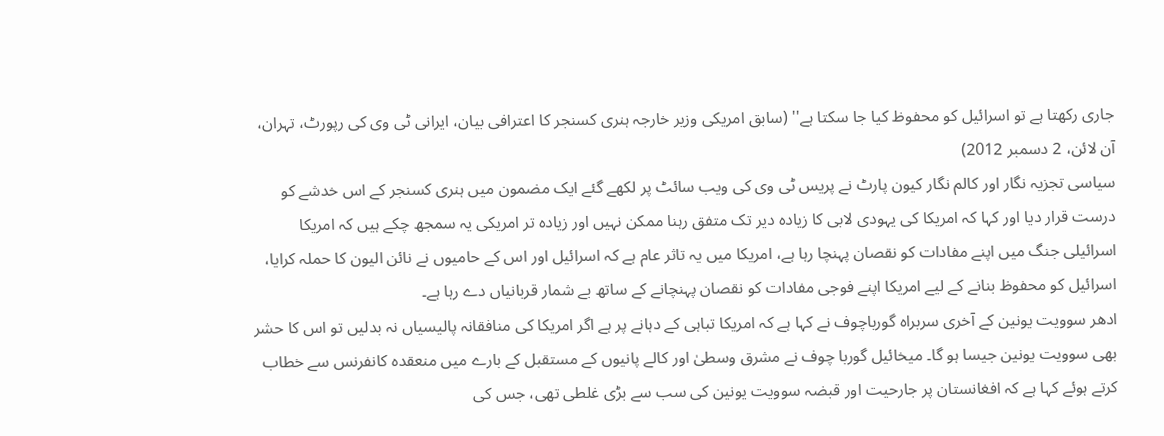جاری رکھتا ہے تو اسرائیل کو محفوظ کیا جا سکتا ہے'' (سابق امریکی وزیر خارجہ ہنری کسنجر کا اعترافی بیان، ایرانی ٹی وی کی رپورٹ، تہران، آن لائن، 2 دسمبر 2012)
سیاسی تجزیہ نگار اور کالم نگار کیون پارٹ نے پریس ٹی وی کی ویب سائٹ پر لکھے گئے ایک مضمون میں ہنری کسنجر کے اس خدشے کو درست قرار دیا اور کہا کہ امریکا کی یہودی لابی کا زیادہ دیر تک متفق رہنا ممکن نہیں اور زیادہ تر امریکی یہ سمجھ چکے ہیں کہ امریکا اسرائیلی جنگ میں اپنے مفادات کو نقصان پہنچا رہا ہے، امریکا میں یہ تاثر عام ہے کہ اسرائیل اور اس کے حامیوں نے نائن الیون کا حملہ کرایا، اسرائیل کو محفوظ بنانے کے لیے امریکا اپنے فوجی مفادات کو نقصان پہنچانے کے ساتھ بے شمار قربانیاں دے رہا ہے۔
ادھر سوویت یونین کے آخری سربراہ گورباچوف نے کہا ہے کہ امریکا تباہی کے دہانے پر ہے اگر امریکا کی منافقانہ پالیسیاں نہ بدلیں تو اس کا حشر بھی سوویت یونین جیسا ہو گا۔ میخائیل گوربا چوف نے مشرق وسطیٰ اور کالے پانیوں کے مستقبل کے بارے میں منعقدہ کانفرنس سے خطاب کرتے ہوئے کہا ہے کہ افغانستان پر جارحیت اور قبضہ سوویت یونین کی سب سے بڑی غلطی تھی، جس کی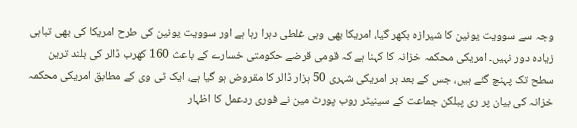وجہ سے سوویت یونین کا شیرازہ بکھر گیا، امریکا بھی وہی غلطی دہرا رہا ہے اور سوویت یونین کی طرح امریکا کی بھی تباہی زیادہ دور نہیں۔ امریکی محکمہ خزانہ کا کہنا ہے کہ قومی قرضے حکومتی خسارے کے باعث 160 کھرب ڈالر کی بلند ترین سطح تک پہنچ گئے ہیں، جس کے بعد ہر امریکی شہری 50 ہزار ڈالر کا مقروض ہو گیا ہے، ایک ٹی وی کے مطابق امریکی محکمہ خزانہ کی بیان پر ری پبلکن جماعت کے سینیٹر روب پورٹ مین نے فوری ردعمل کا اظہار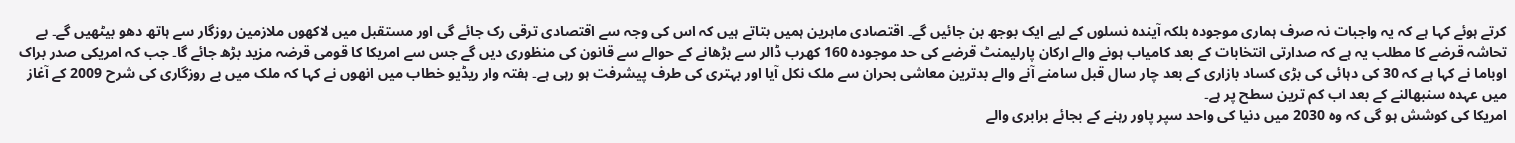کرتے ہوئے کہا ہے کہ یہ واجبات نہ صرف ہماری موجودہ بلکہ آیندہ نسلوں کے لیے ایک بوجھ بن جائیں گے۔ اقتصادی ماہرین ہمیں بتاتے ہیں کہ اس کی وجہ سے اقتصادی ترقی رک جائے گی اور مستقبل میں لاکھوں ملازمین روزگار سے ہاتھ دھو بیٹھیں گے۔ بے تحاشہ قرضے کا مطلب یہ ہے کہ صدارتی انتخابات کے بعد کامیاب ہونے والے ارکان پارلیمنٹ قرضے کی حد موجودہ 160 کھرب ڈالر سے بڑھانے کے حوالے سے قانون کی منظوری دیں گے جس سے امریکا کا قومی قرضہ مزید بڑھ جائے گا۔ جب کہ امریکی صدر براک اوباما نے کہا ہے کہ 30 کی دہائی کی بڑی کساد بازاری کے بعد چار سال قبل سامنے آنے والے بدترین معاشی بحران سے ملک نکل آیا اور بہتری کی طرف پیشرفت ہو رہی ہے۔ ہفتہ وار ریڈیو خطاب میں انھوں نے کہا کہ ملک میں بے روزگاری کی شرح 2009 کے آغاز میں عہدہ سنبھالنے کے بعد اب کم ترین سطح پر ہے۔
امریکا کی کوشش ہو گی کہ وہ 2030 میں دنیا کی واحد سپر پاور رہنے کے بجائے برابری والے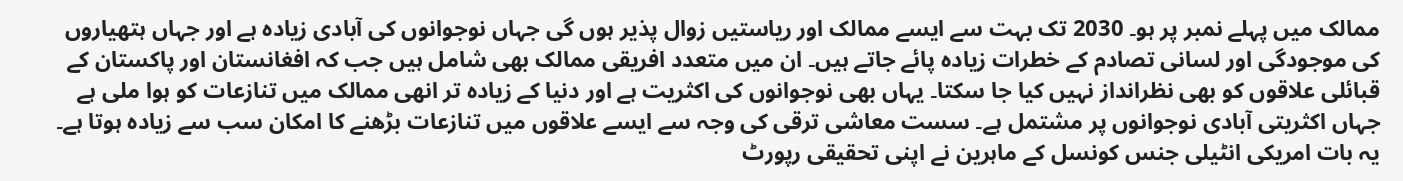ممالک میں پہلے نمبر پر ہو۔ 2030 تک بہت سے ایسے ممالک اور ریاستیں زوال پذیر ہوں گی جہاں نوجوانوں کی آبادی زیادہ ہے اور جہاں ہتھیاروں کی موجودگی اور لسانی تصادم کے خطرات زیادہ پائے جاتے ہیں۔ ان میں متعدد افریقی ممالک بھی شامل ہیں جب کہ افغانستان اور پاکستان کے قبائلی علاقوں کو بھی نظرانداز نہیں کیا جا سکتا۔ یہاں بھی نوجوانوں کی اکثریت ہے اور دنیا کے زیادہ تر انھی ممالک میں تنازعات کو ہوا ملی ہے جہاں اکثریتی آبادی نوجوانوں پر مشتمل ہے۔ سست معاشی ترقی کی وجہ سے ایسے علاقوں میں تنازعات بڑھنے کا امکان سب سے زیادہ ہوتا ہے۔ یہ بات امریکی انٹیلی جنس کونسل کے ماہرین نے اپنی تحقیقی رپورٹ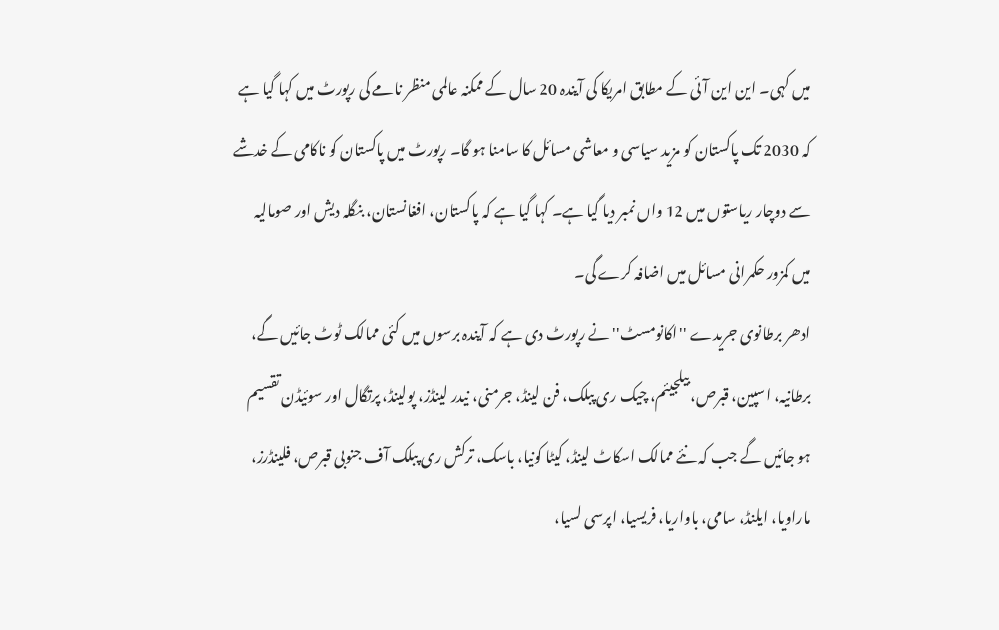میں کہی۔ این این آئی کے مطابق امریکا کی آیندہ 20 سال کے ممکنہ عالمی منظر نامے کی رپورٹ میں کہا گیا ہے کہ 2030 تک پاکستان کو مزید سیاسی و معاشی مسائل کا سامنا ہو گا۔ رپورٹ میں پاکستان کو ناکامی کے خدشے سے دوچار ریاستوں میں 12 واں نمبر دیا گیا ہے۔ کہا گیا ہے کہ پاکستان، افغانستان، بنگلہ دیش اور صومالیہ میں کمزور حکمرانی مسائل میں اضافہ کرے گی۔
ادھر برطانوی جریدے ''اکانومسٹ'' نے رپورٹ دی ہے کہ آیندہ برسوں میں کئی ممالک ٹوٹ جائیں گے، برطانیہ، اسپین، قبرص، بیلجیئم، چیک ری پبلک، فن لینڈ، جرمنی، نیدر لینڈز، پولینڈ، پرتگال اور سوئیڈن تقسیم ہو جائیں گے جب کہ نئے ممالک اسکاٹ لینڈ، کیٹا کونیا، باسک، ترکش ری پبلک آف جنوبی قبرص، فلینڈرز، ماراویا، ایلنڈ، سامی، باواریا، فریسیا، اپرسی لسیا،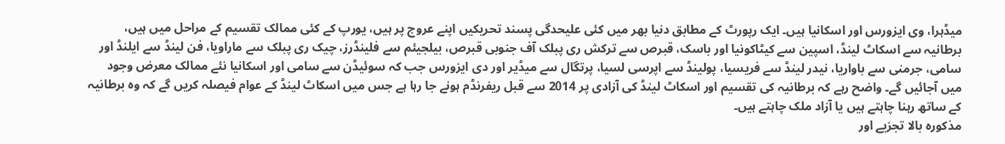میڈہرا، وی ایزورس اور اسکانیا ہیں۔ ایک رپورٹ کے مطابق دنیا بھر میں کئی علیحدگی پسند تحریکیں اپنے عروج پر ہیں، یورپ کے کئی ممالک تقسیم کے مراحل میں ہیں، برطانیہ سے اسکاٹ لینڈ، اسپین سے کیٹاکونیا اور باسک، قبرص سے ترکش ری پبلک آف جنوبی قبرص، بیلجیئم سے فلینڈرز، چیک ری پبلک سے ماراویا، فن لینڈ سے ایلنڈ اور سامی، جرمنی سے باواریا، نیدر لینڈ سے فریسیا، پولینڈ سے اپرسی لسیا، پرتگال سے میڈیر اور دی ایزورس جب کہ سوئیڈن سے سامی اور اسکانیا نئے ممالک معرض وجود میں آجائیں گے۔ واضح رہے کہ برطانیہ کی تقسیم اور اسکاٹ لینڈ کی آزادی پر 2014 سے قبل ریفرنڈم ہونے جا رہا ہے جس میں اسکاٹ لینڈ کے عوام فیصلہ کریں گے کہ وہ برطانیہ کے ساتھ رہنا چاہتے ہیں یا آزاد ملک چاہتے ہیں۔
مذکورہ بالا تجزیے اور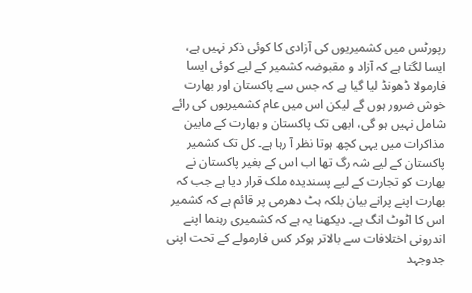رپورٹس میں کشمیریوں کی آزادی کا کوئی ذکر نہیں ہے، ایسا لگتا ہے کہ آزاد و مقبوضہ کشمیر کے لیے کوئی ایسا فارمولا ڈھونڈ لیا گیا ہے کہ جس سے پاکستان اور بھارت خوش ضرور ہوں گے لیکن اس میں عام کشمیریوں کی رائے شامل نہیں ہو گی، ابھی تک پاکستان و بھارت کے مابین مذاکرات میں یہی کچھ ہوتا نظر آ رہا ہے۔ کل تک کشمیر پاکستان کے لیے شہ رگ تھا اب اس کے بغیر پاکستان نے بھارت کو تجارت کے لیے پسندیدہ ملک قرار دیا ہے جب کہ بھارت اپنے پرانے بیان بلکہ ہٹ دھرمی پر قائم ہے کہ کشمیر اس کا اٹوٹ انگ ہے۔ دیکھنا یہ ہے کہ کشمیری رہنما اپنے اندرونی اختلافات سے بالاتر ہوکر کس فارمولے کے تحت اپنی جدوجہد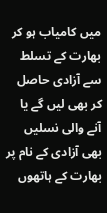میں کامیاب ہو کر بھارت کے تسلط سے آزادی حاصل کر بھی لیں گے یا آنے والی نسلیں بھی آزادی کے نام پر بھارت کے ہاتھوں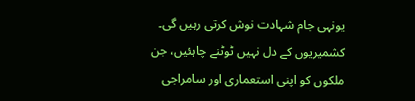یونہی جام شہادت نوش کرتی رہیں گی۔ کشمیریوں کے دل نہیں ٹوٹنے چاہئیں، جن ملکوں کو اپنی استعماری اور سامراجی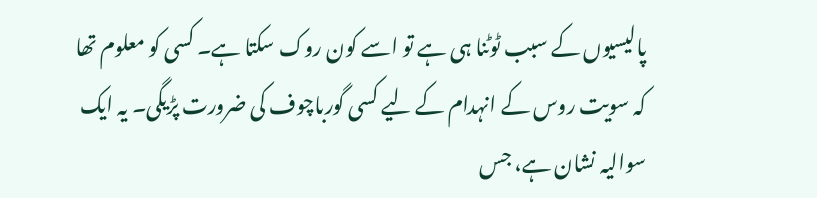پالیسیوں کے سبب ٹوٹنا ہی ہے تو اسے کون روک سکتا ہے۔ کسی کو معلوم تھا کہ سویت روس کے انہدام کے لیے کسی گورباچوف کی ضرورت پڑیگی۔ یہ ایک سوالیہ نشان ہے، جس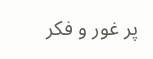پر غور و فکر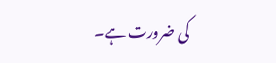کی ضرورت ہے۔